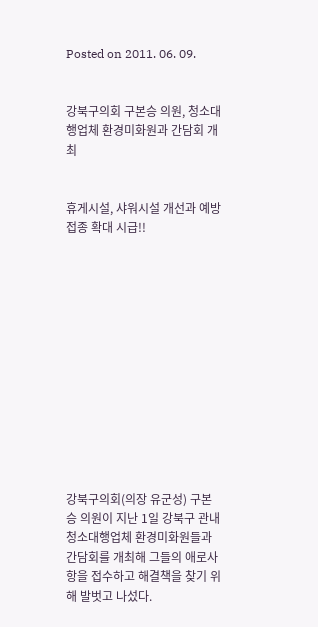Posted on 2011. 06. 09.


강북구의회 구본승 의원, 청소대행업체 환경미화원과 간담회 개최


휴게시설, 샤워시설 개선과 예방접종 확대 시급!!













강북구의회(의장 유군성) 구본승 의원이 지난 1일 강북구 관내 청소대행업체 환경미화원들과 간담회를 개최해 그들의 애로사항을 접수하고 해결책을 찾기 위해 발벗고 나섰다.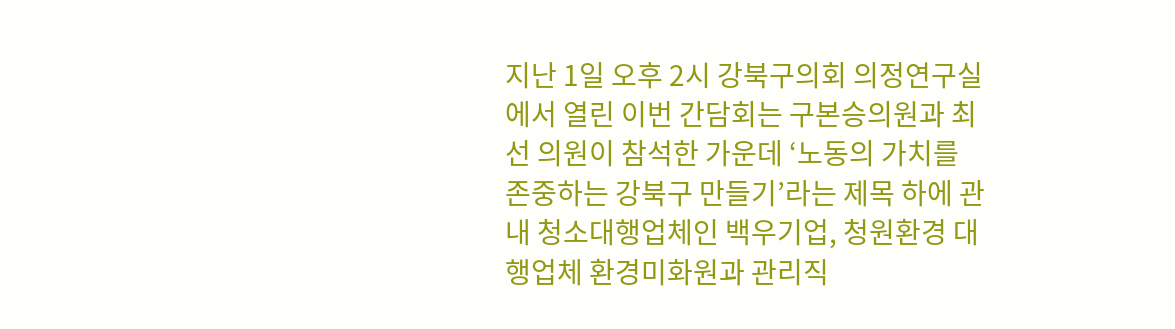지난 1일 오후 2시 강북구의회 의정연구실에서 열린 이번 간담회는 구본승의원과 최 선 의원이 참석한 가운데 ‘노동의 가치를 존중하는 강북구 만들기’라는 제목 하에 관내 청소대행업체인 백우기업, 청원환경 대행업체 환경미화원과 관리직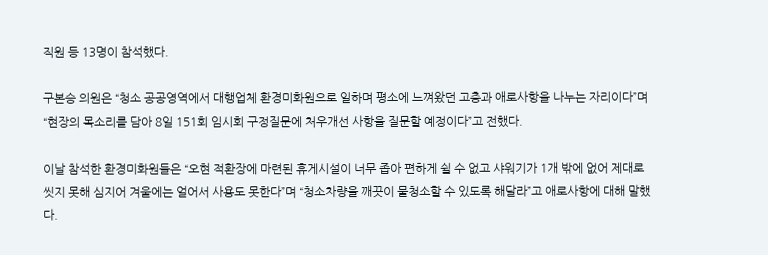직원 등 13명이 참석했다.

구본승 의원은 “청소 공공영역에서 대행업체 환경미화원으로 일하며 평소에 느껴왔던 고충과 애로사항을 나누는 자리이다”며 “현장의 목소리를 담아 8일 151회 임시회 구정질문에 처우개선 사항을 질문할 예정이다”고 전했다.

이날 참석한 환경미화원들은 “오현 적환장에 마련된 휴게시설이 너무 좁아 편하게 쉴 수 없고 샤워기가 1개 밖에 없어 제대로 씻지 못해 심지어 겨울에는 얼어서 사용도 못한다”며 “청소차량을 깨끗이 물청소할 수 있도록 해달라”고 애로사항에 대해 말했다.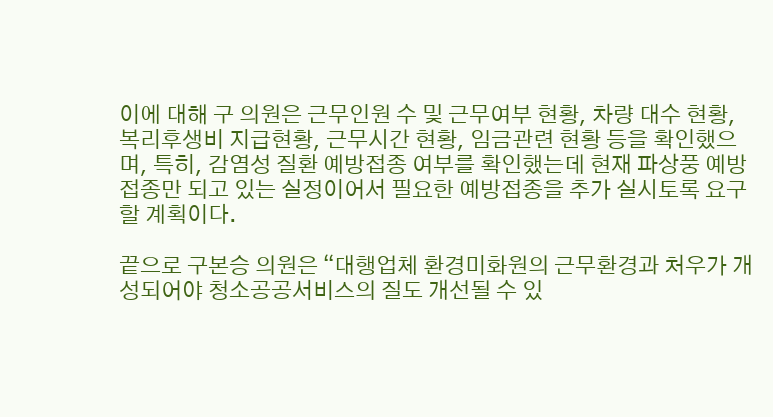이에 대해 구 의원은 근무인원 수 및 근무여부 현황, 차량 대수 현황, 복리후생비 지급현황, 근무시간 현황, 임금관련 현황 등을 확인했으며, 특히, 감염성 질환 예방접종 여부를 확인했는데 현재 파상풍 예방접종만 되고 있는 실정이어서 필요한 예방접종을 추가 실시토록 요구할 계획이다.

끝으로 구본승 의원은 “대행업체 환경미화원의 근무환경과 처우가 개성되어야 청소공공서비스의 질도 개선될 수 있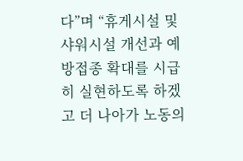다”며 “휴게시설 및 샤워시설 개선과 예방접종 확대를 시급히 실현하도록 하겠고 더 나아가 노동의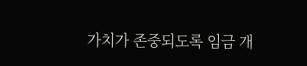가치가 존중되도록 임금 개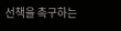선책을 촉구하는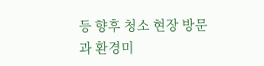등 향후 청소 현장 방문과 환경미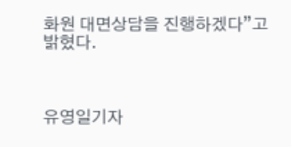화원 대면상담을 진행하겠다”고 밝혔다.



유영일기자